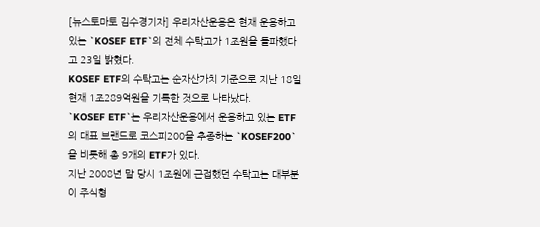[뉴스토마토 김수경기자] 우리자산운용은 현재 운용하고 있는 `KOSEF ETF`의 전체 수탁고가 1조원을 돌파했다고 23일 밝혔다.
KOSEF ETF의 수탁고는 순자산가치 기준으로 지난 18일 현재 1조289억원을 기록한 것으로 나타났다.
`KOSEF ETF`는 우리자산운용에서 운용하고 있는 ETF의 대표 브랜드로 코스피200을 추종하는 `KOSEF200`을 비롯해 총 9개의 ETF가 있다.
지난 2008년 말 당시 1조원에 근접했던 수탁고는 대부분이 주식형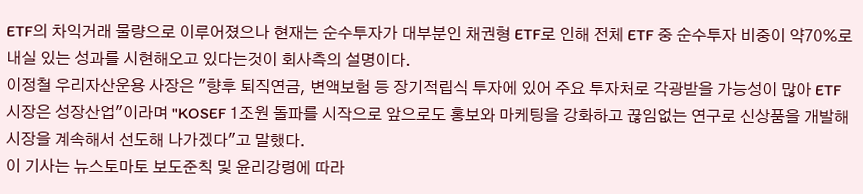ETF의 차익거래 물량으로 이루어졌으나 현재는 순수투자가 대부분인 채권형 ETF로 인해 전체 ETF 중 순수투자 비중이 약70%로 내실 있는 성과를 시현해오고 있다는것이 회사측의 설명이다.
이정철 우리자산운용 사장은 "향후 퇴직연금, 변액보험 등 장기적립식 투자에 있어 주요 투자처로 각광받을 가능성이 많아 ETF 시장은 성장산업"이라며 "KOSEF 1조원 돌파를 시작으로 앞으로도 홍보와 마케팅을 강화하고 끊임없는 연구로 신상품을 개발해 시장을 계속해서 선도해 나가겠다"고 말했다.
이 기사는 뉴스토마토 보도준칙 및 윤리강령에 따라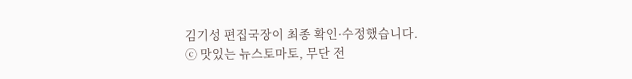김기성 편집국장이 최종 확인·수정했습니다.
ⓒ 맛있는 뉴스토마토, 무단 전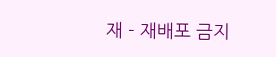재 - 재배포 금지